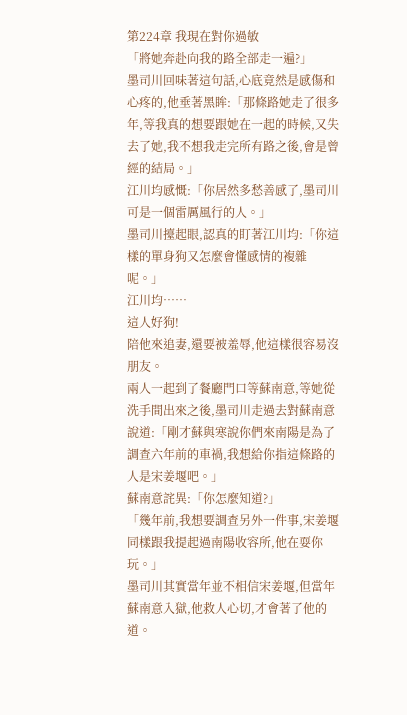第224章 我現在對你過敏
「將她奔赴向我的路全部走一遍?」
墨司川回味著這句話,心底竟然是感傷和心疼的,他垂著黑眸:「那條路她走了很多年,等我真的想要跟她在一起的時候,又失去了她,我不想我走完所有路之後,會是曾經的結局。」
江川均感慨:「你居然多愁善感了,墨司川可是一個雷厲風行的人。」
墨司川擡起眼,認真的盯著江川均:「你這樣的單身狗又怎麼會懂感情的複雜呢。」
江川均……
這人好狗!
陪他來追妻,還要被羞辱,他這樣很容易沒朋友。
兩人一起到了餐廳門口等蘇南意,等她從洗手間出來之後,墨司川走過去對蘇南意說道:「剛才蘇與寒說你們來南陽是為了調查六年前的車禍,我想給你指這條路的人是宋姜堰吧。」
蘇南意詫異:「你怎麼知道?」
「幾年前,我想要調查另外一件事,宋姜堰同樣跟我提起過南陽收容所,他在耍你玩。」
墨司川其實當年並不相信宋姜堰,但當年蘇南意入獄,他救人心切,才會著了他的道。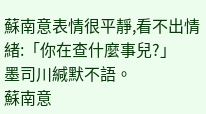蘇南意表情很平靜,看不出情緒:「你在查什麼事兒?」
墨司川緘默不語。
蘇南意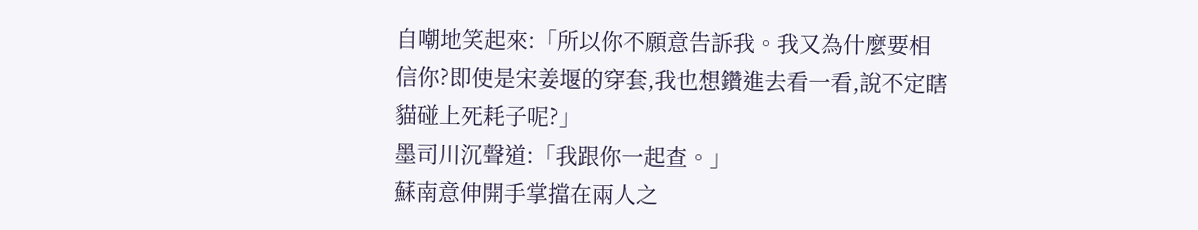自嘲地笑起來:「所以你不願意告訴我。我又為什麼要相信你?即使是宋姜堰的穿套,我也想鑽進去看一看,說不定瞎貓碰上死耗子呢?」
墨司川沉聲道:「我跟你一起查。」
蘇南意伸開手掌擋在兩人之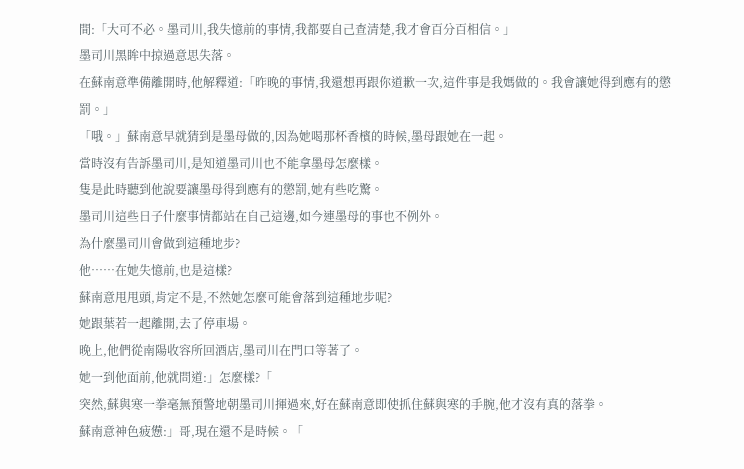間:「大可不必。墨司川,我失憶前的事情,我都要自己查清楚,我才會百分百相信。」
墨司川黑眸中掠過意思失落。
在蘇南意準備離開時,他解釋道:「昨晚的事情,我還想再跟你道歉一次,這件事是我媽做的。我會讓她得到應有的懲罰。」
「哦。」蘇南意早就猜到是墨母做的,因為她喝那杯香檳的時候,墨母跟她在一起。
當時沒有告訴墨司川,是知道墨司川也不能拿墨母怎麼樣。
隻是此時聽到他說要讓墨母得到應有的懲罰,她有些吃驚。
墨司川這些日子什麼事情都站在自己這邊,如今連墨母的事也不例外。
為什麼墨司川會做到這種地步?
他……在她失憶前,也是這樣?
蘇南意甩甩頭,肯定不是,不然她怎麼可能會落到這種地步呢?
她跟葉若一起離開,去了停車場。
晚上,他們從南陽收容所回酒店,墨司川在門口等著了。
她一到他面前,他就問道:」怎麼樣?「
突然,蘇與寒一拳毫無預警地朝墨司川揮過來,好在蘇南意即使抓住蘇與寒的手腕,他才沒有真的落拳。
蘇南意神色疲憊:」哥,現在還不是時候。「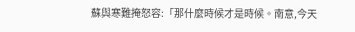蘇與寒難掩怒容:「那什麼時候才是時候。南意,今天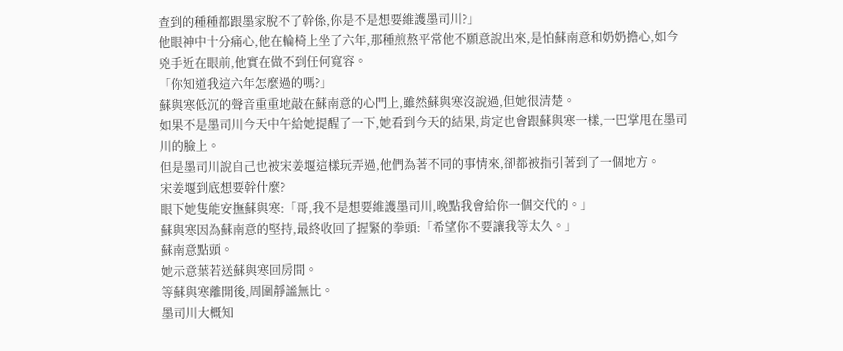查到的種種都跟墨家脫不了幹係,你是不是想要維護墨司川?」
他眼神中十分痛心,他在輪椅上坐了六年,那種煎熬平常他不願意說出來,是怕蘇南意和奶奶擔心,如今兇手近在眼前,他實在做不到任何寬容。
「你知道我這六年怎麼過的嗎?」
蘇與寒低沉的聲音重重地敲在蘇南意的心門上,雖然蘇與寒沒說過,但她很清楚。
如果不是墨司川今天中午給她提醒了一下,她看到今天的結果,肯定也會跟蘇與寒一樣,一巴掌甩在墨司川的臉上。
但是墨司川說自己也被宋姜堰這樣玩弄過,他們為著不同的事情來,卻都被指引著到了一個地方。
宋姜堰到底想要幹什麼?
眼下她隻能安撫蘇與寒:「哥,我不是想要維護墨司川,晚點我會給你一個交代的。」
蘇與寒因為蘇南意的堅持,最終收回了握緊的拳頭:「希望你不要讓我等太久。」
蘇南意點頭。
她示意葉若送蘇與寒回房間。
等蘇與寒離開後,周圍靜謐無比。
墨司川大概知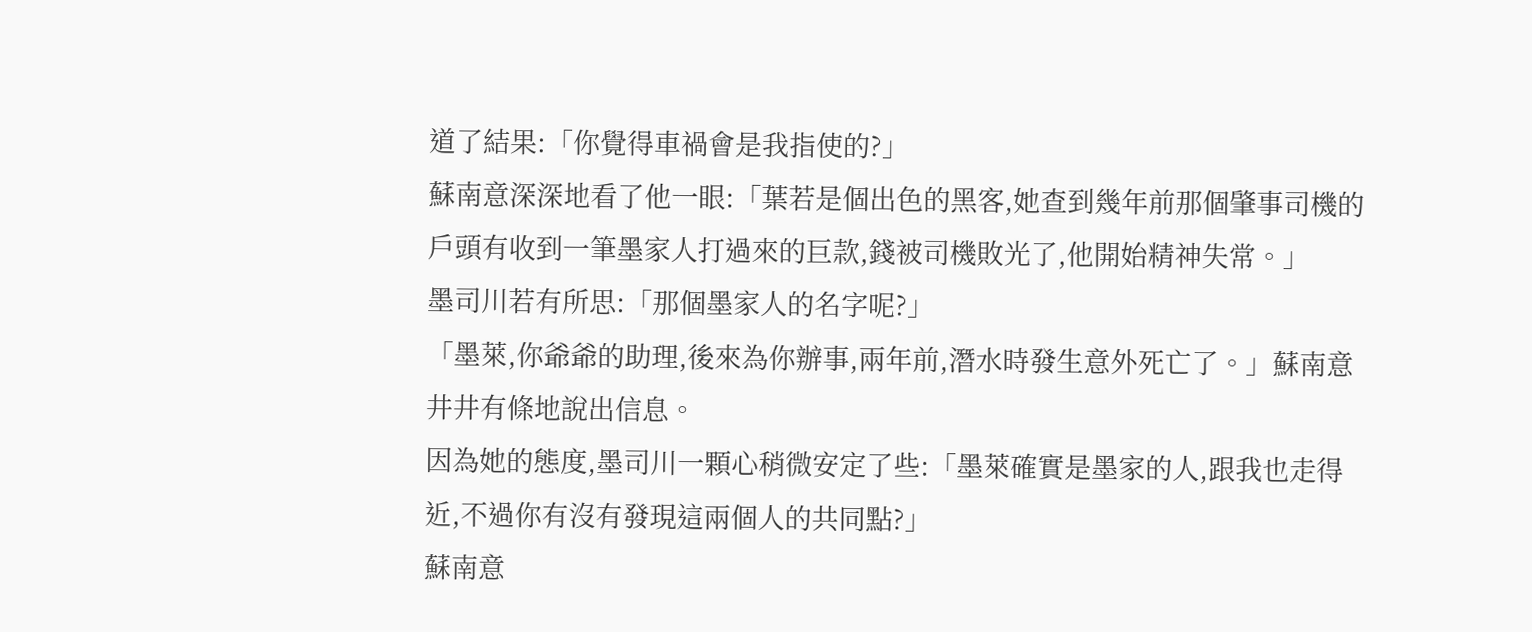道了結果:「你覺得車禍會是我指使的?」
蘇南意深深地看了他一眼:「葉若是個出色的黑客,她查到幾年前那個肇事司機的戶頭有收到一筆墨家人打過來的巨款,錢被司機敗光了,他開始精神失常。」
墨司川若有所思:「那個墨家人的名字呢?」
「墨萊,你爺爺的助理,後來為你辦事,兩年前,潛水時發生意外死亡了。」蘇南意井井有條地說出信息。
因為她的態度,墨司川一顆心稍微安定了些:「墨萊確實是墨家的人,跟我也走得近,不過你有沒有發現這兩個人的共同點?」
蘇南意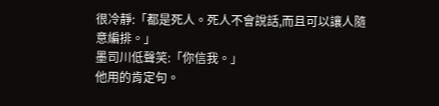很冷靜:「都是死人。死人不會說話,而且可以讓人隨意編排。」
墨司川低聲笑:「你信我。」
他用的肯定句。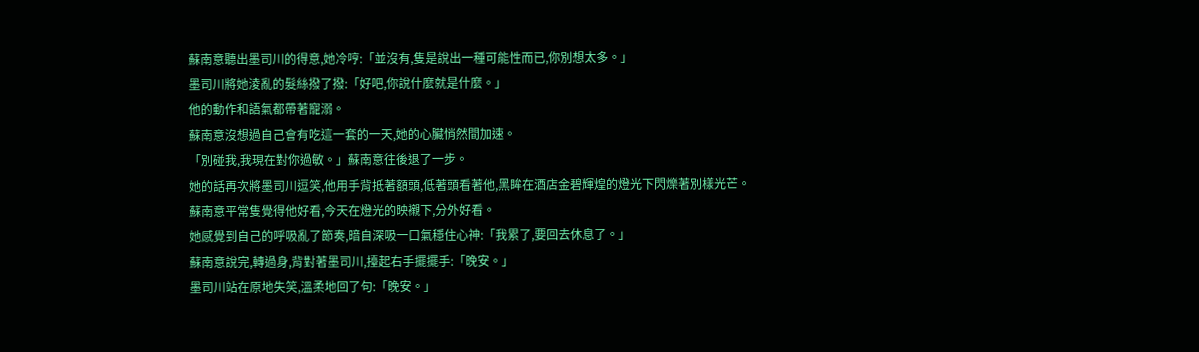蘇南意聽出墨司川的得意,她冷哼:「並沒有,隻是說出一種可能性而已,你別想太多。」
墨司川將她淩亂的髮絲撥了撥:「好吧,你說什麼就是什麼。」
他的動作和語氣都帶著寵溺。
蘇南意沒想過自己會有吃這一套的一天,她的心臟悄然間加速。
「別碰我,我現在對你過敏。」蘇南意往後退了一步。
她的話再次將墨司川逗笑,他用手背抵著額頭,低著頭看著他,黑眸在酒店金碧輝煌的燈光下閃爍著別樣光芒。
蘇南意平常隻覺得他好看,今天在燈光的映襯下,分外好看。
她感覺到自己的呼吸亂了節奏,暗自深吸一口氣穩住心神:「我累了,要回去休息了。」
蘇南意說完,轉過身,背對著墨司川,擡起右手擺擺手:「晚安。」
墨司川站在原地失笑,溫柔地回了句:「晚安。」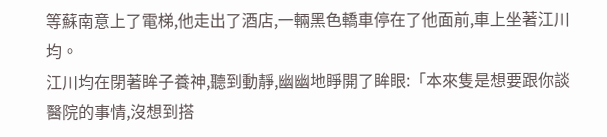等蘇南意上了電梯,他走出了酒店,一輛黑色轎車停在了他面前,車上坐著江川均。
江川均在閉著眸子養神,聽到動靜,幽幽地睜開了眸眼:「本來隻是想要跟你談醫院的事情,沒想到搭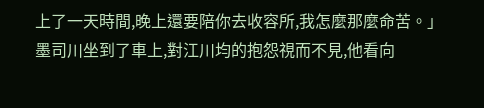上了一天時間,晚上還要陪你去收容所,我怎麼那麼命苦。」
墨司川坐到了車上,對江川均的抱怨視而不見,他看向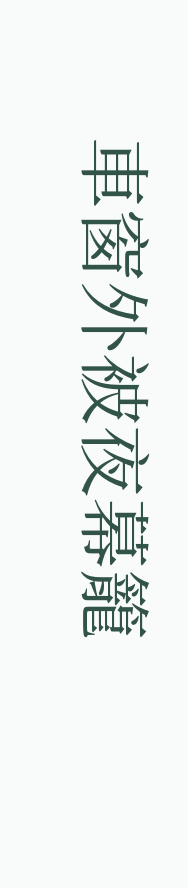車窗外被夜幕籠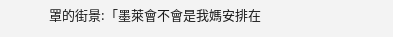罩的街景:「墨萊會不會是我媽安排在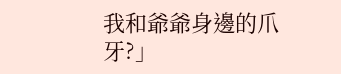我和爺爺身邊的爪牙?」